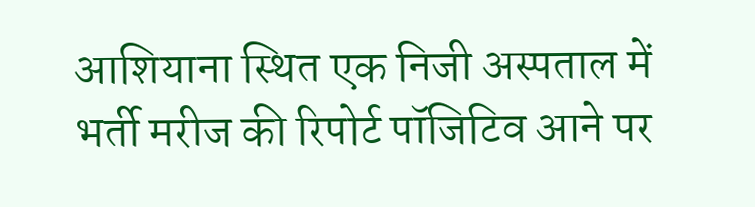आशियाना स्थित एक निजी अस्पताल में भर्ती मरीज की रिपोर्ट पॉजिटिव आने पर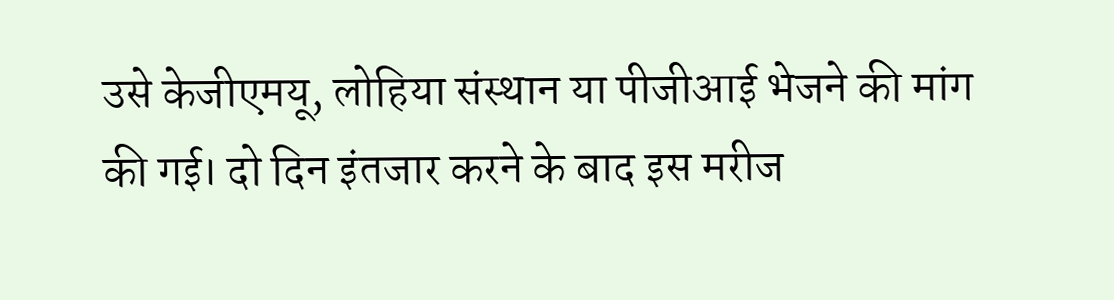उसे केजीएमयू, लोहिया संस्थान या पीजीआई भेजने की मांग की गई। दो दिन इंतजार करने के बाद इस मरीज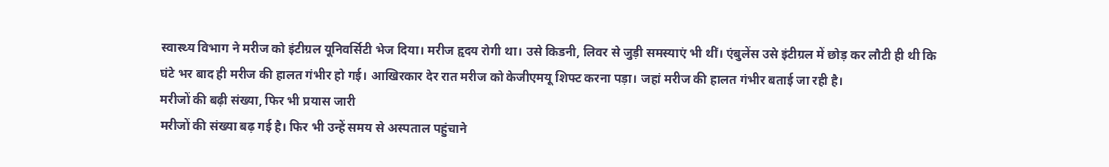स्वास्थ्य विभाग ने मरीज को इंटीग्रल यूनिवर्सिटी भेज दिया। मरीज हृदय रोगी था। उसे किडनी, लिवर से जुड़ी समस्याएं भी थीं। एंबुलेंस उसे इंटीग्रल में छोड़ कर लौटी ही थी कि घंटे भर बाद ही मरीज की हालत गंभीर हो गई। आखिरकार देर रात मरीज को केजीएमयू शिफ्ट करना पड़ा। जहां मरीज की हालत गंभीर बताई जा रही है।
मरीजों की बढ़ी संख्या, फिर भी प्रयास जारी
मरीजों की संख्या बढ़ गई है। फिर भी उन्हें समय से अस्पताल पहुंचाने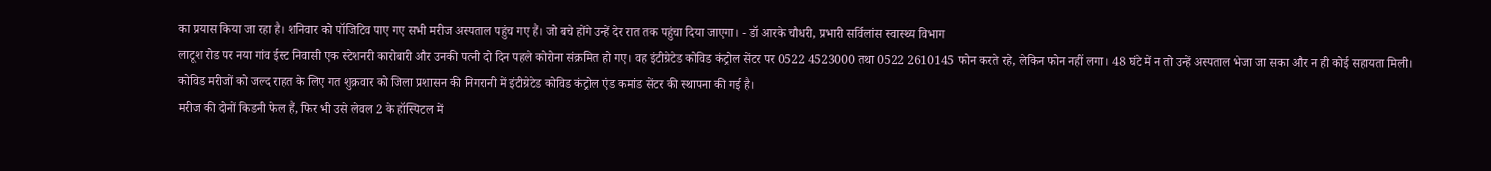का प्रयास किया जा रहा है। शनिवार को पॉजिटिव पाए गए सभी मरीज अस्पताल पहुंच गए हैं। जो बचे होंगे उन्हें देर रात तक पहुंचा दिया जाएगा। - डॉ आरके चौधरी, प्रभारी सर्विलांस स्वास्थ्य विभाग
लाटूश रोड पर नया गांव ईस्ट निवासी एक स्टेशनरी कारोबारी और उनकी पत्नी दो दिन पहले कोरोना संक्रमित हो गए। वह इंटीग्रेटेड कोविड कंट्रोल सेंटर पर 0522 4523000 तथा 0522 2610145 फोन करते रहे, लेकिन फोन नहीं लगा। 48 घंटे में न तो उन्हें अस्पताल भेजा जा सका और न ही कोई सहायता मिली।
कोविड मरीजों को जल्द राहत के लिए गत शुक्रवार को जिला प्रशासन की निगरानी में इंटीग्रेटेड कोविड कंट्रोल एंड कमांड सेंटर की स्थापना की गई है।
मरीज की दोनों किडनी फेल हैं, फिर भी उसे लेवल 2 के हॉस्पिटल में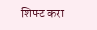शिफ्ट करा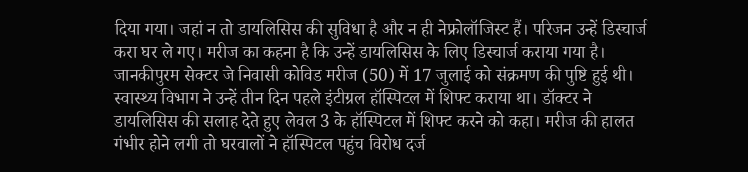दिया गया। जहां न तो डायलिसिस की सुविधा है और न ही नेफ्रोलॉजिस्ट हैं। परिजन उन्हें डिस्चार्ज करा घर ले गए। मरीज का कहना है कि उन्हें डायलिसिस के लिए डिस्चार्ज कराया गया है। जानकीपुरम सेक्टर जे निवासी कोविड मरीज (50) में 17 जुलाई को संक्रमण की पुष्टि हुई थी।
स्वास्थ्य विभाग ने उन्हें तीन दिन पहले इंटीग्रल हॉस्पिटल में शिफ्ट कराया था। डॉक्टर ने डायलिसिस की सलाह देते हुए लेवल 3 के हॉस्पिटल में शिफ्ट करने को कहा। मरीज की हालत गंभीर होने लगी तो घरवालों ने हॉस्पिटल पहुंच विरोध दर्ज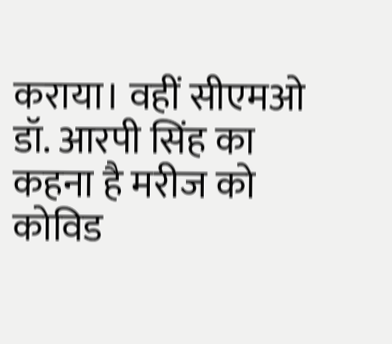कराया। वहीं सीएमओ डॉ. आरपी सिंह का कहना है मरीज को कोविड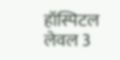हॉस्पिटल लेवल 3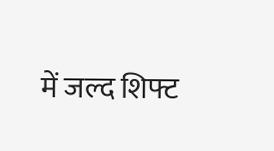में जल्द शिफ्ट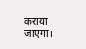कराया जाएगा।